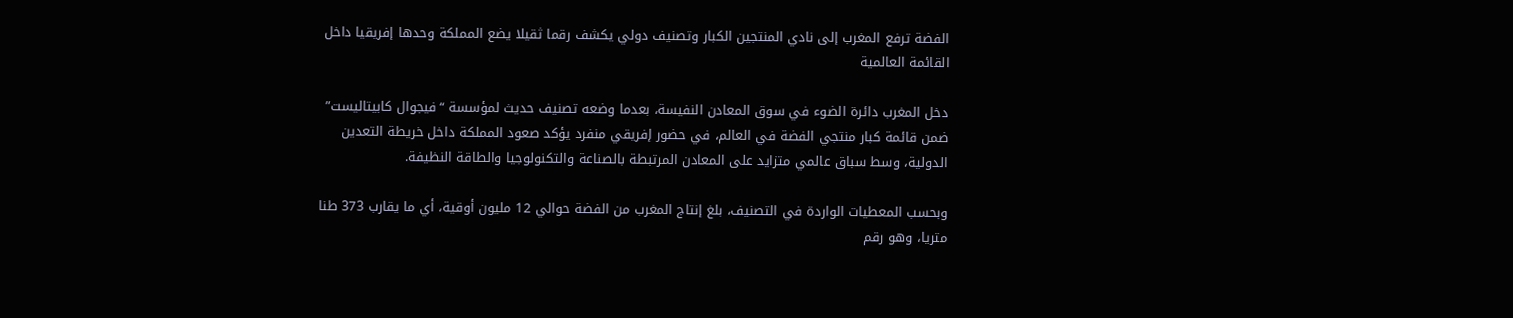الفضة ترفع المغرب إلى نادي المنتجين الكبار وتصنيف دولي يكشف رقما ثقيلا يضع المملكة وحدها إفريقيا داخل القائمة العالمية

دخل المغرب دائرة الضوء في سوق المعادن النفيسة، بعدما وضعه تصنيف حديث لمؤسسة “فيجوال كابيتاليست” ضمن قائمة كبار منتجي الفضة في العالم، في حضور إفريقي منفرد يؤكد صعود المملكة داخل خريطة التعدين الدولية، وسط سباق عالمي متزايد على المعادن المرتبطة بالصناعة والتكنولوجيا والطاقة النظيفة.

وبحسب المعطيات الواردة في التصنيف، بلغ إنتاج المغرب من الفضة حوالي 12 مليون أوقية، أي ما يقارب 373 طنا متريا، وهو رقم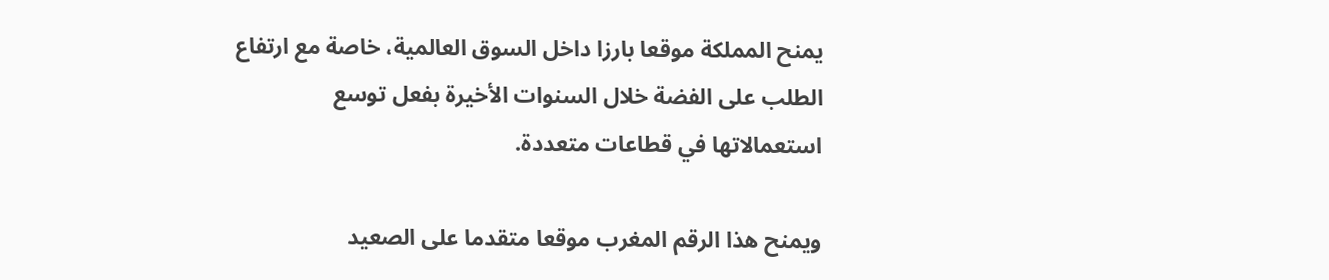يمنح المملكة موقعا بارزا داخل السوق العالمية، خاصة مع ارتفاع الطلب على الفضة خلال السنوات الأخيرة بفعل توسع استعمالاتها في قطاعات متعددة.

ويمنح هذا الرقم المغرب موقعا متقدما على الصعيد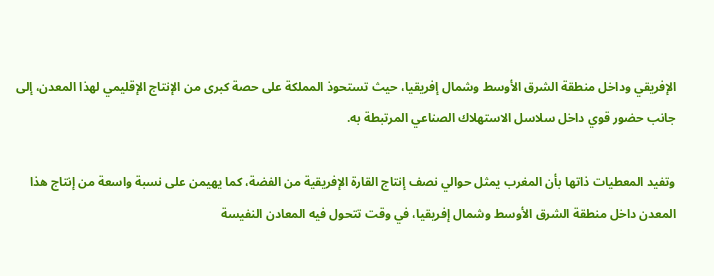الإفريقي وداخل منطقة الشرق الأوسط وشمال إفريقيا، حيث تستحوذ المملكة على حصة كبرى من الإنتاج الإقليمي لهذا المعدن، إلى جانب حضور قوي داخل سلاسل الاستهلاك الصناعي المرتبطة به.

وتفيد المعطيات ذاتها بأن المغرب يمثل حوالي نصف إنتاج القارة الإفريقية من الفضة، كما يهيمن على نسبة واسعة من إنتاج هذا المعدن داخل منطقة الشرق الأوسط وشمال إفريقيا، في وقت تتحول فيه المعادن النفيسة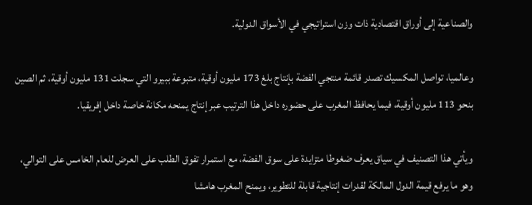والصناعية إلى أوراق اقتصادية ذات وزن استراتيجي في الأسواق الدولية.

وعالميا، تواصل المكسيك تصدر قائمة منتجي الفضة بإنتاج بلغ 173 مليون أوقية، متبوعة ببيرو التي سجلت 131 مليون أوقية، ثم الصين بنحو 113 مليون أوقية، فيما يحافظ المغرب على حضوره داخل هذا الترتيب عبر إنتاج يمنحه مكانة خاصة داخل إفريقيا.

ويأتي هذا التصنيف في سياق يعرف ضغوطا متزايدة على سوق الفضة، مع استمرار تفوق الطلب على العرض للعام الخامس على التوالي، وهو ما يرفع قيمة الدول المالكة لقدرات إنتاجية قابلة للتطوير، ويمنح المغرب هامشا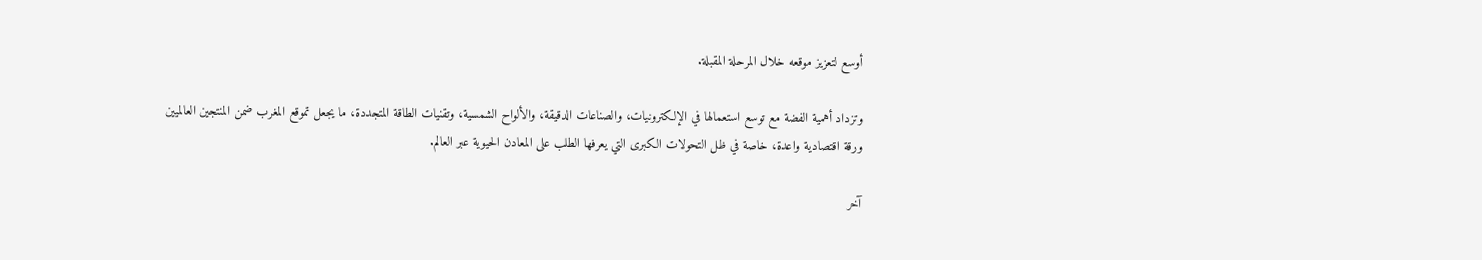أوسع لتعزيز موقعه خلال المرحلة المقبلة.

وتزداد أهمية الفضة مع توسع استعمالها في الإلكترونيات، والصناعات الدقيقة، والألواح الشمسية، وتقنيات الطاقة المتجددة، ما يجعل تموقع المغرب ضمن المنتجين العالميين ورقة اقتصادية واعدة، خاصة في ظل التحولات الكبرى التي يعرفها الطلب على المعادن الحيوية عبر العالم.

آخر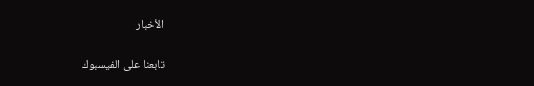الأخبار

تابعنا على الفيسبوك